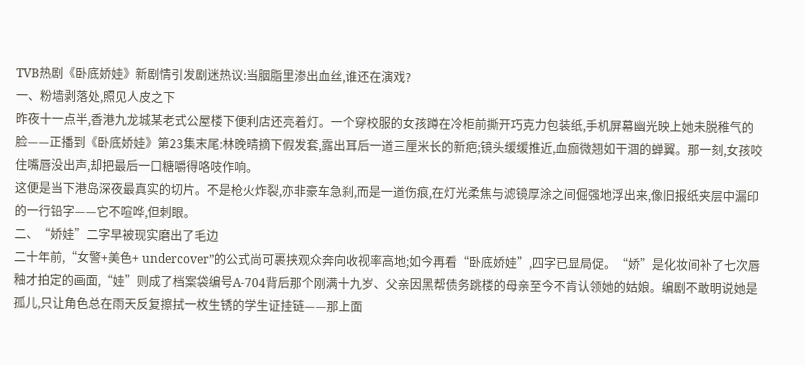TVB热剧《卧底娇娃》新剧情引发剧迷热议:当胭脂里渗出血丝,谁还在演戏?
一、粉墙剥落处,照见人皮之下
昨夜十一点半,香港九龙城某老式公屋楼下便利店还亮着灯。一个穿校服的女孩蹲在冷柜前撕开巧克力包装纸,手机屏幕幽光映上她未脱稚气的脸——正播到《卧底娇娃》第23集末尾:林晚晴摘下假发套,露出耳后一道三厘米长的新疤;镜头缓缓推近,血痂微翘如干涸的蝉翼。那一刻,女孩咬住嘴唇没出声,却把最后一口糖嚼得咯吱作响。
这便是当下港岛深夜最真实的切片。不是枪火炸裂,亦非豪车急刹,而是一道伤痕,在灯光柔焦与滤镜厚涂之间倔强地浮出来,像旧报纸夹层中漏印的一行铅字——它不喧哗,但刺眼。
二、“娇娃”二字早被现实磨出了毛边
二十年前,“女警+美色+ undercover”的公式尚可裹挟观众奔向收视率高地;如今再看“卧底娇娃”,四字已显局促。“娇”是化妆间补了七次唇釉才拍定的画面,“娃”则成了档案袋编号A-704背后那个刚满十九岁、父亲因黑帮债务跳楼的母亲至今不肯认领她的姑娘。编剧不敢明说她是孤儿,只让角色总在雨天反复擦拭一枚生锈的学生证挂链——那上面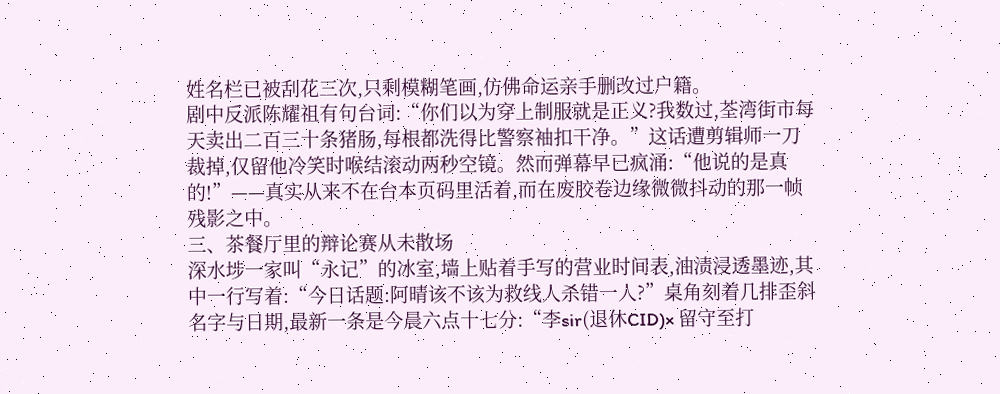姓名栏已被刮花三次,只剩模糊笔画,仿佛命运亲手删改过户籍。
剧中反派陈耀祖有句台词:“你们以为穿上制服就是正义?我数过,荃湾街市每天卖出二百三十条猪肠,每根都洗得比警察袖扣干净。”这话遭剪辑师一刀裁掉,仅留他冷笑时喉结滚动两秒空镜。然而弹幕早已疯涌:“他说的是真的!”——真实从来不在台本页码里活着,而在废胶卷边缘微微抖动的那一帧残影之中。
三、茶餐厅里的辩论赛从未散场
深水埗一家叫“永记”的冰室,墙上贴着手写的营业时间表,油渍浸透墨迹,其中一行写着:“今日话题:阿晴该不该为救线人杀错一人?”桌角刻着几排歪斜名字与日期,最新一条是今晨六点十七分:“李sir(退休CID)× 留守至打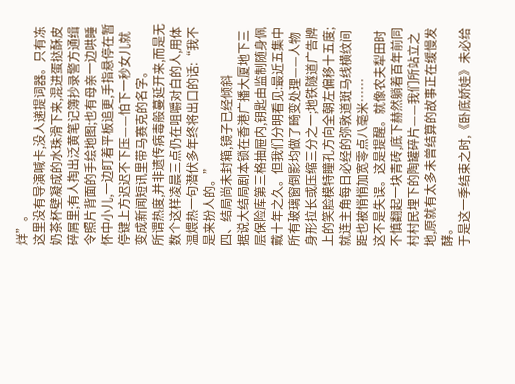烊”。
这里没有导演喊卡,没人递提词器。只有冻奶茶杯壁凝成的水珠滑下来,混进蛋挞酥皮碎屑里;有人掏出泛黄笔记簿抄录警方通缉令照片背面的手绘地图;也有母亲一边哄睡怀中小儿,一边盯着平板追更,手指悬停在暂停键上方迟迟不下压——怕下一秒女儿就变成新闻短讯里带马赛克的名字。
所谓热度,并非遗传病毒般蔓延开来,而是无数个这样凌晨三点仍在咀嚼对白的人,用体温煨热一句潜伏多年终将出口的话:“我不是来扮人的。”
四、结局尚未封箱,镜子已经倾斜
据说大结局剧本锁在香港广播大厦地下三层保险库第三格抽屉内,钥匙由监制随身佩戴十年之久。但我们分明看见:最近五集中所有玻璃窗倒影均做了畸变处理——人物身形拉长或压缩三分之一;地铁隧道广告牌上的笑脸模特瞳孔方向全朝左偏移十五度;就连主角每日必经的弥敦道斑马线横纹间距也被悄悄加宽零点八毫米……
这不是失误。这是提醒。就像农夫犁田时不慎翻起一块青砖,底下赫然躺着百年前同村村民埋下的陶罐碎片——我们所站立之地,原就有太多未曾结算的故事正在缓慢发酵。
于是这一季结束之时,《卧底娇娃》未必给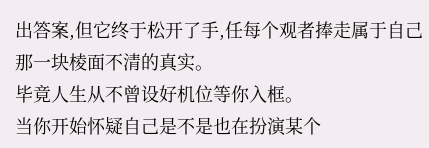出答案,但它终于松开了手,任每个观者捧走属于自己那一块棱面不清的真实。
毕竟人生从不曾设好机位等你入框。
当你开始怀疑自己是不是也在扮演某个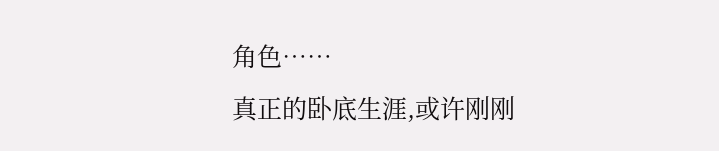角色……
真正的卧底生涯,或许刚刚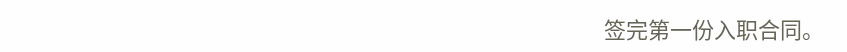签完第一份入职合同。